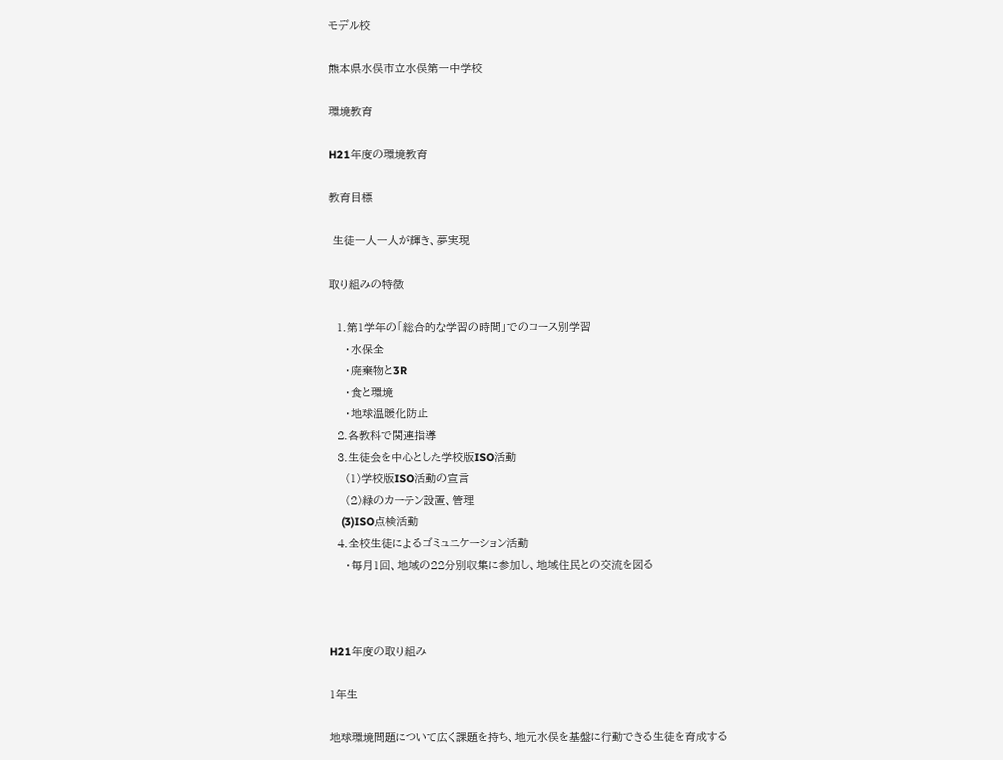モデル校

熊本県水俣市立水俣第一中学校

環境教育

H21年度の環境教育

教育目標

 生徒一人一人が輝き、夢実現

取り組みの特徴

  1.第1学年の「総合的な学習の時間」でのコース別学習
    ・水保全
    ・廃棄物と3R
    ・食と環境
    ・地球温暖化防止
  2.各教科で関連指導
  3.生徒会を中心とした学校版ISO活動
    (1)学校版ISO活動の宣言
    (2)緑のカーテン設置、管理
    (3)ISO点検活動
  4.全校生徒によるゴミュニケーション活動
    ・毎月1回、地域の22分別収集に参加し、地域住民との交流を図る



H21年度の取り組み

1年生

地球環境問題について広く課題を持ち、地元水俣を基盤に行動できる生徒を育成する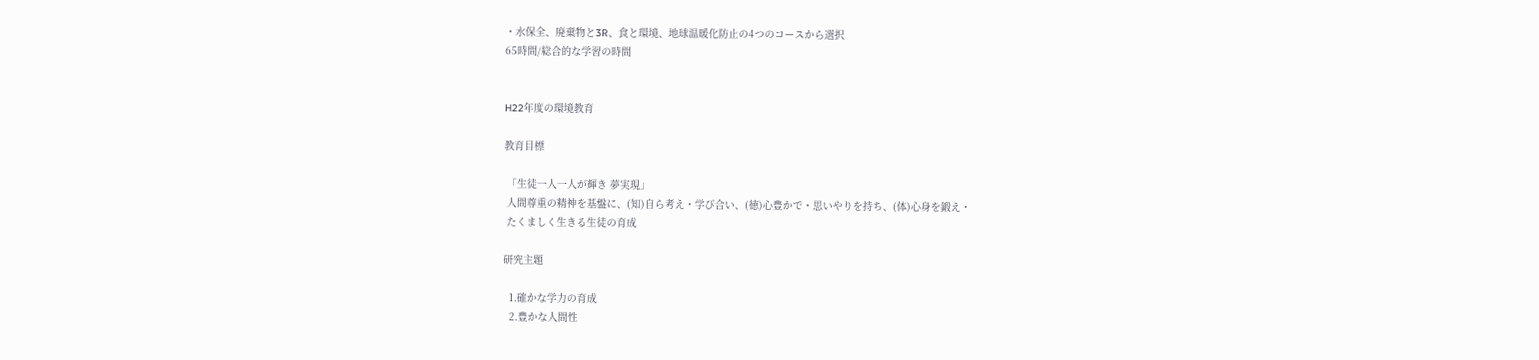・水保全、廃棄物と3R、食と環境、地球温暖化防止の4つのコースから選択
65時間/総合的な学習の時間


H22年度の環境教育

教育目標

 「生徒一人一人が輝き 夢実現」
 人間尊重の精神を基盤に、(知)自ら考え・学び合い、(徳)心豊かで・思いやりを持ち、(体)心身を鍛え・
 たくましく生きる生徒の育成

研究主題

  1.確かな学力の育成
  2.豊かな人間性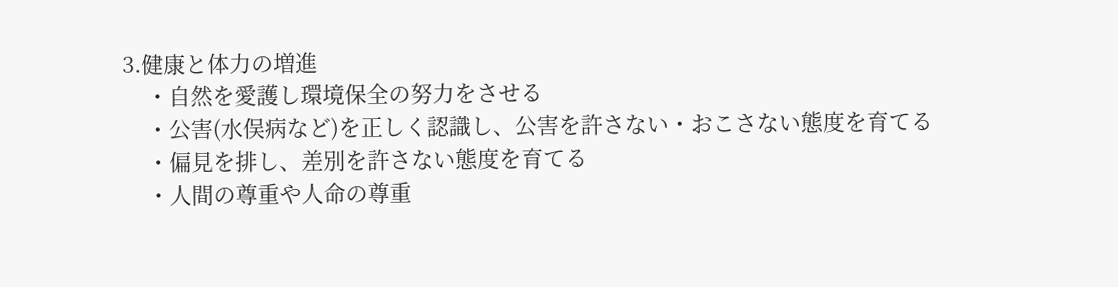3.健康と体力の増進
    ・自然を愛護し環境保全の努力をさせる
    ・公害(水俣病など)を正しく認識し、公害を許さない・おこさない態度を育てる
    ・偏見を排し、差別を許さない態度を育てる
    ・人間の尊重や人命の尊重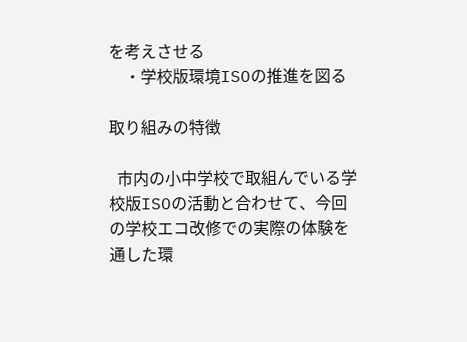を考えさせる
    ・学校版環境ISOの推進を図る

取り組みの特徴

  市内の小中学校で取組んでいる学校版ISOの活動と合わせて、今回の学校エコ改修での実際の体験を通した環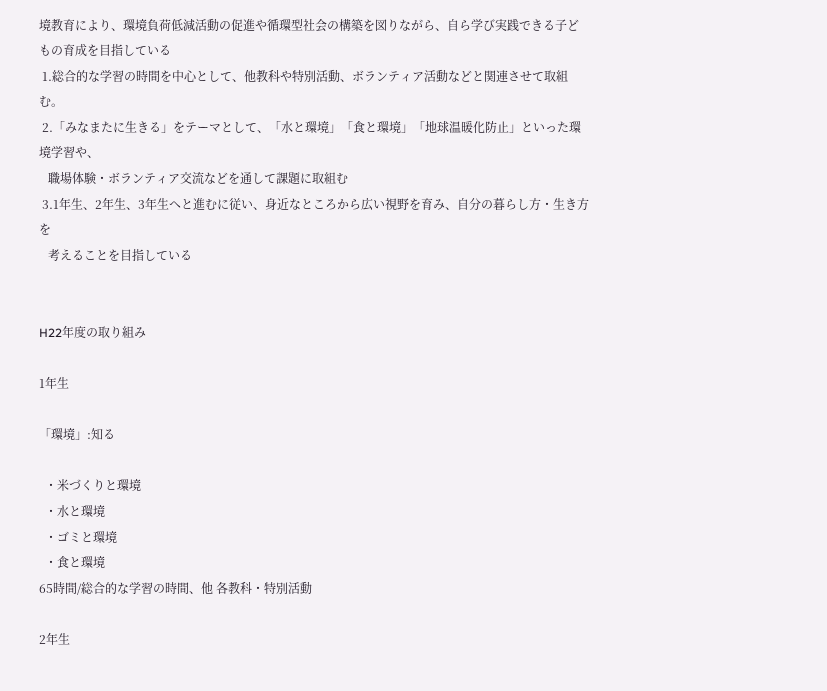境教育により、環境負荷低減活動の促進や循環型社会の構築を図りながら、自ら学び実践できる子どもの育成を目指している
 1.総合的な学習の時間を中心として、他教科や特別活動、ボランティア活動などと関連させて取組む。
 2.「みなまたに生きる」をテーマとして、「水と環境」「食と環境」「地球温暖化防止」といった環境学習や、
   職場体験・ボランティア交流などを通して課題に取組む
 3.1年生、2年生、3年生へと進むに従い、身近なところから広い視野を育み、自分の暮らし方・生き方を
   考えることを目指している


H22年度の取り組み

1年生

「環境」:知る

  ・米づくりと環境
  ・水と環境
  ・ゴミと環境
  ・食と環境
65時間/総合的な学習の時間、他 各教科・特別活動

2年生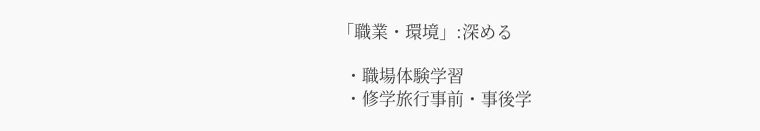「職業・環境」:深める

  ・職場体験学習
  ・修学旅行事前・事後学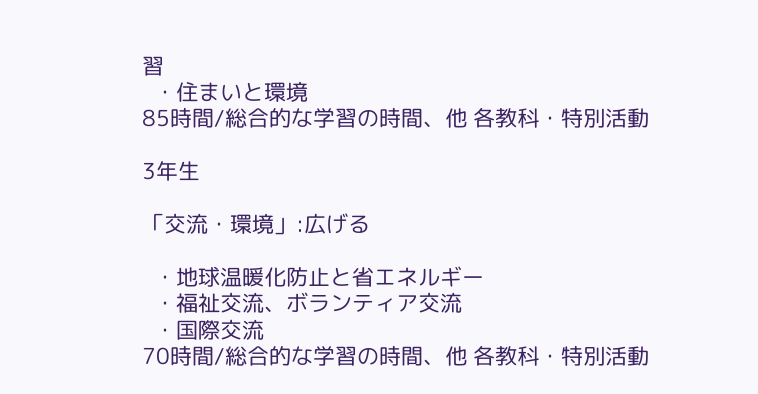習
  ・住まいと環境
85時間/総合的な学習の時間、他 各教科・特別活動

3年生

「交流・環境」:広げる

  ・地球温暖化防止と省エネルギー
  ・福祉交流、ボランティア交流
  ・国際交流
70時間/総合的な学習の時間、他 各教科・特別活動